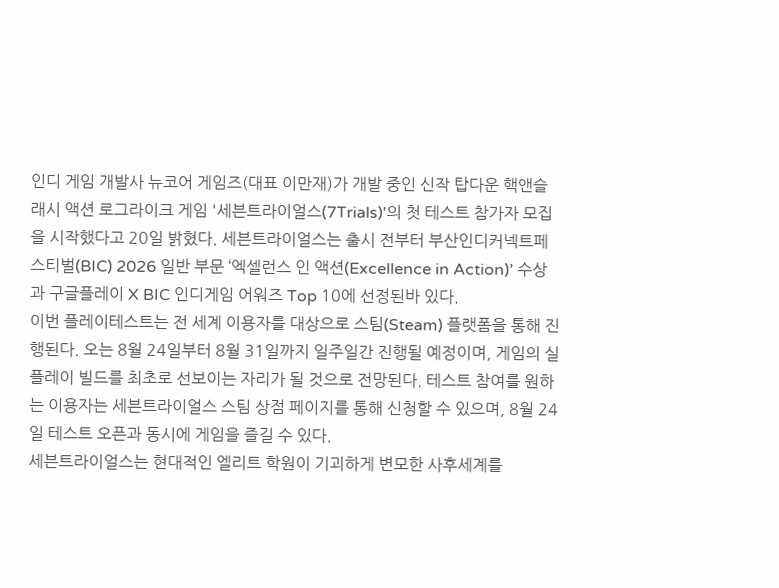인디 게임 개발사 뉴코어 게임즈(대표 이만재)가 개발 중인 신작 탑다운 핵앤슬래시 액션 로그라이크 게임 '세븐트라이얼스(7Trials)'의 첫 테스트 참가자 모집을 시작했다고 20일 밝혔다. 세븐트라이얼스는 출시 전부터 부산인디커넥트페스티벌(BIC) 2026 일반 부문 ‘엑셀런스 인 액션(Excellence in Action)’ 수상과 구글플레이 X BIC 인디게임 어워즈 Top 10에 선정된바 있다.
이번 플레이테스트는 전 세계 이용자를 대상으로 스팀(Steam) 플랫폼을 통해 진행된다. 오는 8월 24일부터 8월 31일까지 일주일간 진행될 예정이며, 게임의 실플레이 빌드를 최초로 선보이는 자리가 될 것으로 전망된다. 테스트 참여를 원하는 이용자는 세븐트라이얼스 스팀 상점 페이지를 통해 신청할 수 있으며, 8월 24일 테스트 오픈과 동시에 게임을 즐길 수 있다.
세븐트라이얼스는 현대적인 엘리트 학원이 기괴하게 변모한 사후세계를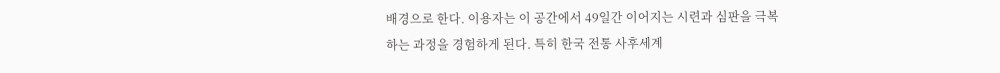배경으로 한다. 이용자는 이 공간에서 49일간 이어지는 시련과 심판을 극복하는 과정을 경험하게 된다. 특히 한국 전통 사후세계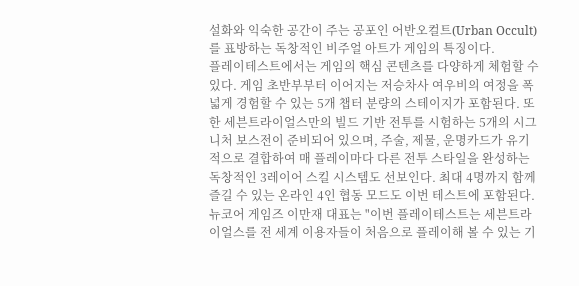설화와 익숙한 공간이 주는 공포인 어반오컬트(Urban Occult)를 표방하는 독창적인 비주얼 아트가 게임의 특징이다.
플레이테스트에서는 게임의 핵심 콘텐츠를 다양하게 체험할 수 있다. 게임 초반부부터 이어지는 저승차사 여우비의 여정을 폭넓게 경험할 수 있는 5개 챕터 분량의 스테이지가 포함된다. 또한 세븐트라이얼스만의 빌드 기반 전투를 시험하는 5개의 시그니처 보스전이 준비되어 있으며, 주술, 제물, 운명카드가 유기적으로 결합하여 매 플레이마다 다른 전투 스타일을 완성하는 독창적인 3레이어 스킬 시스템도 선보인다. 최대 4명까지 함께 즐길 수 있는 온라인 4인 협동 모드도 이번 테스트에 포함된다.
뉴코어 게임즈 이만재 대표는 "이번 플레이테스트는 세븐트라이얼스를 전 세계 이용자들이 처음으로 플레이해 볼 수 있는 기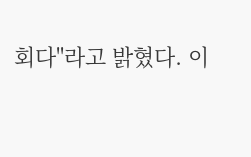회다"라고 밝혔다. 이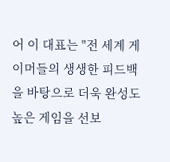어 이 대표는 "전 세계 게이머들의 생생한 피드백을 바탕으로 더욱 완성도 높은 게임을 선보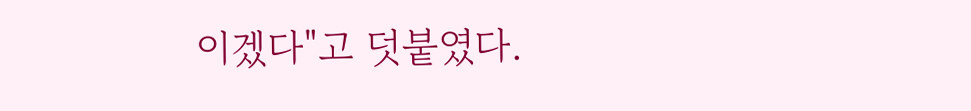이겠다"고 덧붙였다.